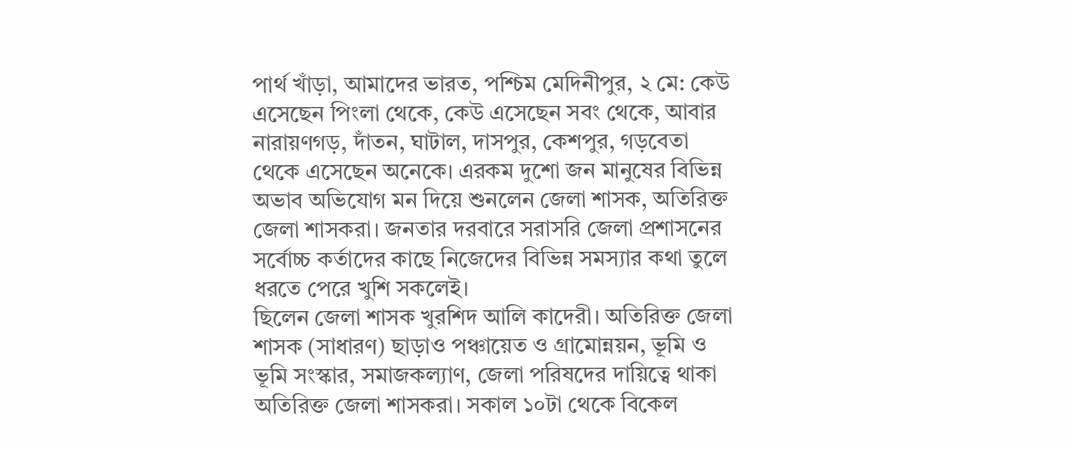পার্থ খাঁড়া, আমাদের ভারত, পশ্চিম মেদিনীপুর, ২ মে: কেউ এসেছেন পিংলা থেকে, কেউ এসেছেন সবং থেকে, আবার নারায়ণগড়, দাঁতন, ঘাটাল, দাসপুর, কেশপুর, গড়বেতা থেকে এসেছেন অনেকে। এরকম দুশো জন মানুষের বিভিন্ন অভাব অভিযোগ মন দিয়ে শুনলেন জেলা শাসক, অতিরিক্ত জেলা শাসকরা। জনতার দরবারে সরাসরি জেলা প্রশাসনের সর্বোচ্চ কর্তাদের কাছে নিজেদের বিভিন্ন সমস্যার কথা তুলে ধরতে পেরে খুশি সকলেই।
ছিলেন জেলা শাসক খুরশিদ আলি কাদেরী। অতিরিক্ত জেলা শাসক (সাধারণ) ছাড়াও পঞ্চায়েত ও গ্রামোন্নয়ন, ভূমি ও ভূমি সংস্কার, সমাজকল্যাণ, জেলা পরিষদের দায়িত্বে থাকা অতিরিক্ত জেলা শাসকরা। সকাল ১০টা থেকে বিকেল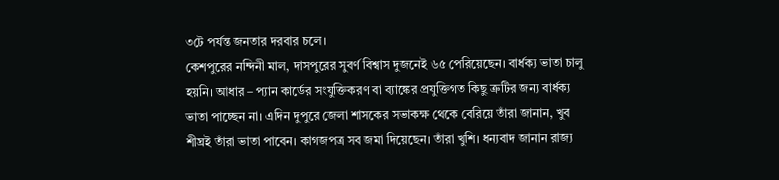৩টে পর্যন্ত জনতার দরবার চলে।
কেশপুরের নন্দিনী মাল, দাসপুরের সুবর্ণ বিশ্বাস দুজনেই ৬৫ পেরিয়েছেন। বার্ধক্য ভাতা চালু হয়নি। আধার – প্যান কার্ডের সংযুক্তিকরণ বা ব্যাঙ্কের প্রযুক্তিগত কিছু ত্রুটির জন্য বার্ধক্য ভাতা পাচ্ছেন না। এদিন দুপুরে জেলা শাসকের সভাকক্ষ থেকে বেরিয়ে তাঁরা জানান, খুব শীঘ্রই তাঁরা ভাতা পাবেন। কাগজপত্র সব জমা দিয়েছেন। তাঁরা খুশি। ধন্যবাদ জানান রাজ্য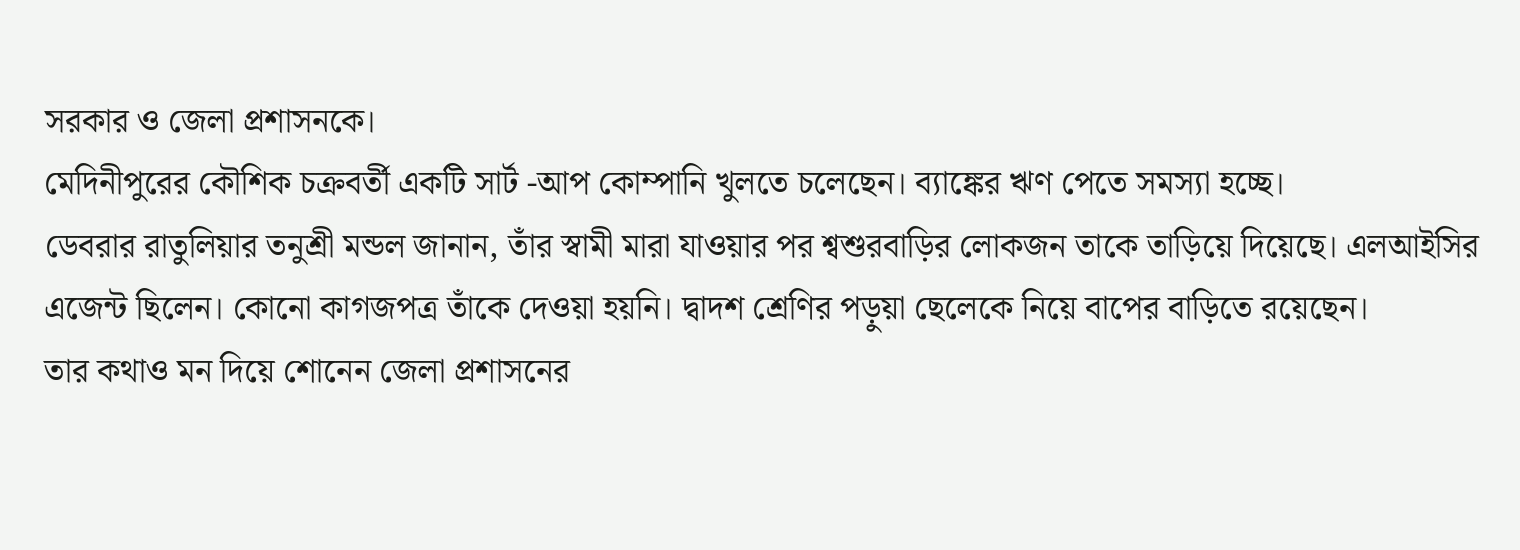সরকার ও জেলা প্রশাসনকে।
মেদিনীপুরের কৌশিক চক্রবর্তী একটি সার্ট -আপ কোম্পানি খুলতে চলেছেন। ব্যাঙ্কের ঋণ পেতে সমস্যা হচ্ছে।
ডেবরার রাতুলিয়ার তনুশ্রী মন্ডল জানান, তাঁর স্বামী মারা যাওয়ার পর শ্বশুরবাড়ির লোকজন তাকে তাড়িয়ে দিয়েছে। এলআইসির এজেন্ট ছিলেন। কোনো কাগজপত্র তাঁকে দেওয়া হয়নি। দ্বাদশ শ্রেণির পড়ুয়া ছেলেকে নিয়ে বাপের বাড়িতে রয়েছেন।
তার কথাও মন দিয়ে শোনেন জেলা প্রশাসনের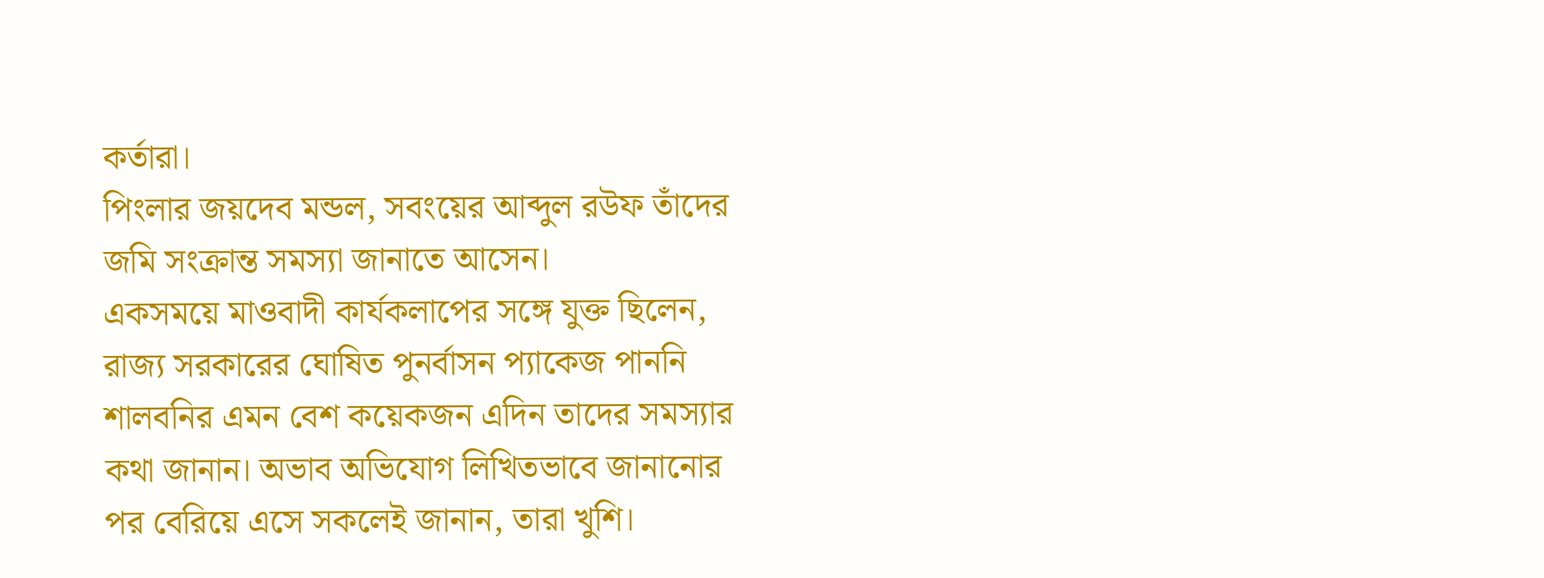কর্তারা।
পিংলার জয়দেব মন্ডল, সবংয়ের আব্দুল রউফ তাঁদের জমি সংক্রান্ত সমস্যা জানাতে আসেন।
একসময়ে মাওবাদী কার্যকলাপের সঙ্গে যুক্ত ছিলেন, রাজ্য সরকারের ঘোষিত পুনর্বাসন প্যাকেজ পাননি শালবনির এমন বেশ কয়েকজন এদিন তাদের সমস্যার কথা জানান। অভাব অভিযোগ লিখিতভাবে জানানোর পর বেরিয়ে এসে সকলেই জানান, তারা খুশি।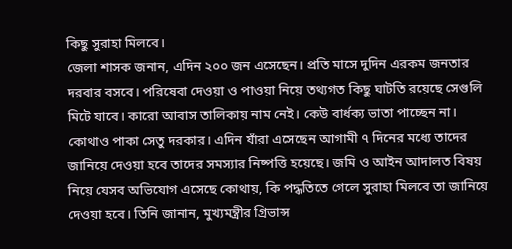কিছু সুরাহা মিলবে।
জেলা শাসক জনান, এদিন ২০০ জন এসেছেন। প্রতি মাসে দুদিন এরকম জনতার দরবার বসবে। পরিষেবা দেওয়া ও পাওয়া নিয়ে তথ্যগত কিছু ঘাটতি রয়েছে সেগুলি মিটে যাবে। কারো আবাস তালিকায় নাম নেই। কেউ বার্ধক্য ভাতা পাচ্ছেন না। কোথাও পাকা সেতু দরকার। এদিন যাঁরা এসেছেন আগামী ৭ দিনের মধ্যে তাদের জানিয়ে দেওয়া হবে তাদের সমস্যার নিষ্পত্তি হয়েছে। জমি ও আইন আদালত বিষয় নিয়ে যেসব অভিযোগ এসেছে কোথায়, কি পদ্ধতিতে গেলে সুরাহা মিলবে তা জানিয়ে দেওয়া হবে। তিনি জানান, মুখ্যমন্ত্রীর গ্রিভান্স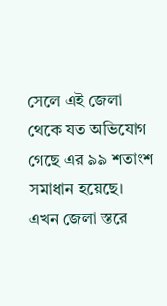সেলে এই জেলা থেকে যত অভিযোগ গেছে এর ৯৯ শতাংশ সমাধান হয়েছে। এখন জেলা স্তরে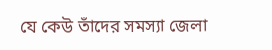যে কেউ তাঁদের সমস্যা জেলা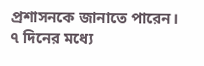প্রশাসনকে জানাতে পারেন। ৭ দিনের মধ্যে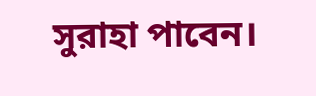সুরাহা পাবেন।